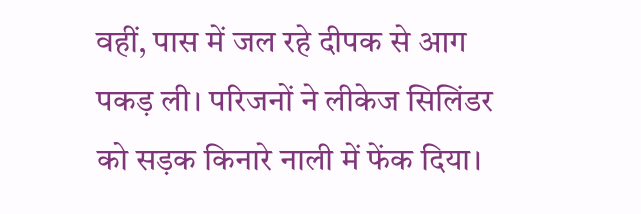वहीं, पास में जल रहे दीपक से आग पकड़ ली। परिजनों ने लीकेज सिलिंडर को सड़क किनारे नाली में फेंक दिया।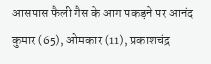आसपास फैली गैस के आग पकड़ने पर आनंद कुमार (65), ओमकार (11), प्रकाशचंद्र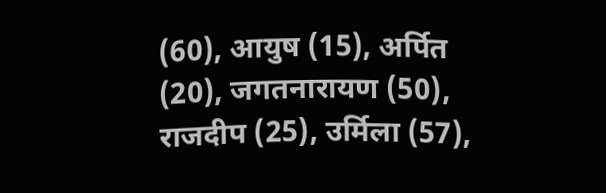(60), आयुष (15), अर्पित (20), जगतनारायण (50), राजदीप (25), उर्मिला (57),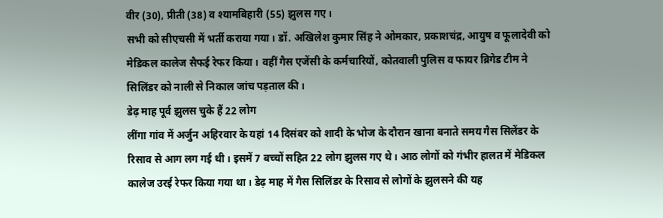वीर (30), प्रीती (38) व श्यामबिहारी (55) झुलस गए।
सभी को सीएचसी में भर्ती कराया गया। डॉ. अखिलेश कुमार सिंह ने ओमकार, प्रकाशचंद्र, आयुष व फूलादेवी को मेडिकल कालेज सैफई रेफर किया। वहीं गैस एजेंसी के कर्मचारियों, कोतवाली पुलिस व फायर ब्रिगेड टीम ने सिलिंडर को नाली से निकाल जांच पड़ताल की।
डेढ़ माह पूर्व झुलस चुके हैं 22 लोग
लींगा गांव में अर्जुन अहिरवार के यहां 14 दिसंबर को शादी के भोज के दौरान खाना बनाते समय गैस सिलेंडर के रिसाव से आग लग गई थी। इसमें 7 बच्चों सहित 22 लोग झुलस गए थे। आठ लोगों को गंभीर हालत में मेडिकल कालेज उरई रेफर किया गया था। डेढ़ माह में गैस सिलिंडर के रिसाव से लोगों के झुलसने की यह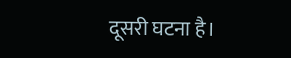दूसरी घटना है।